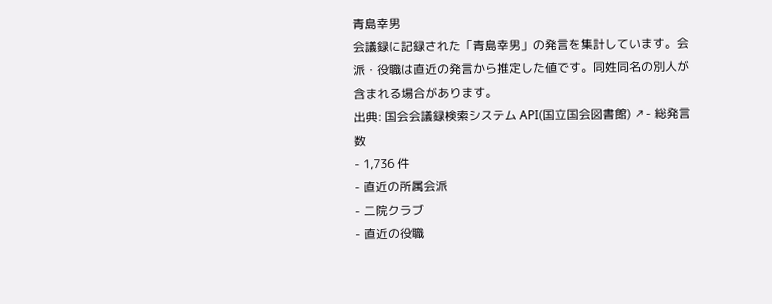青島幸男
会議録に記録された「青島幸男」の発言を集計しています。会派・役職は直近の発言から推定した値です。同姓同名の別人が含まれる場合があります。
出典: 国会会議録検索システム API(国立国会図書館) ↗- 総発言数
- 1,736 件
- 直近の所属会派
- 二院クラブ
- 直近の役職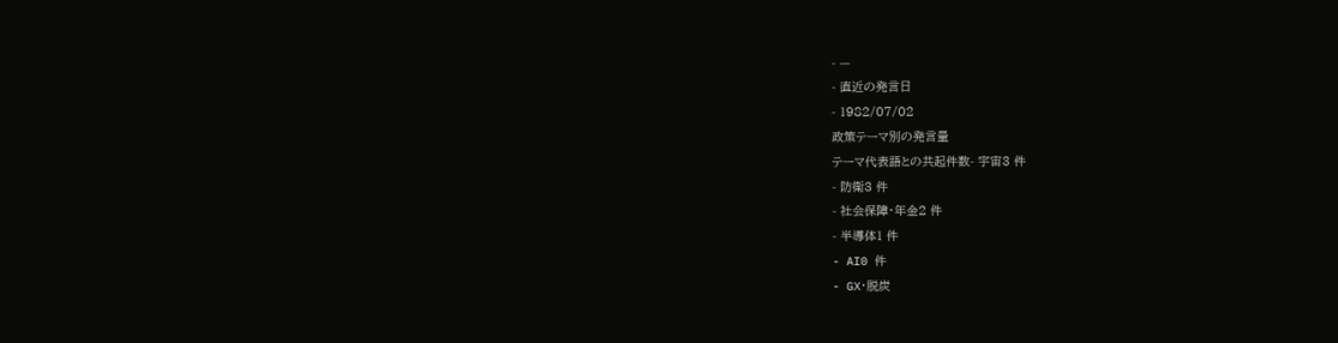- —
- 直近の発言日
- 1982/07/02
政策テーマ別の発言量
テーマ代表語との共起件数- 宇宙3 件
- 防衛3 件
- 社会保障・年金2 件
- 半導体1 件
- AI0 件
- GX・脱炭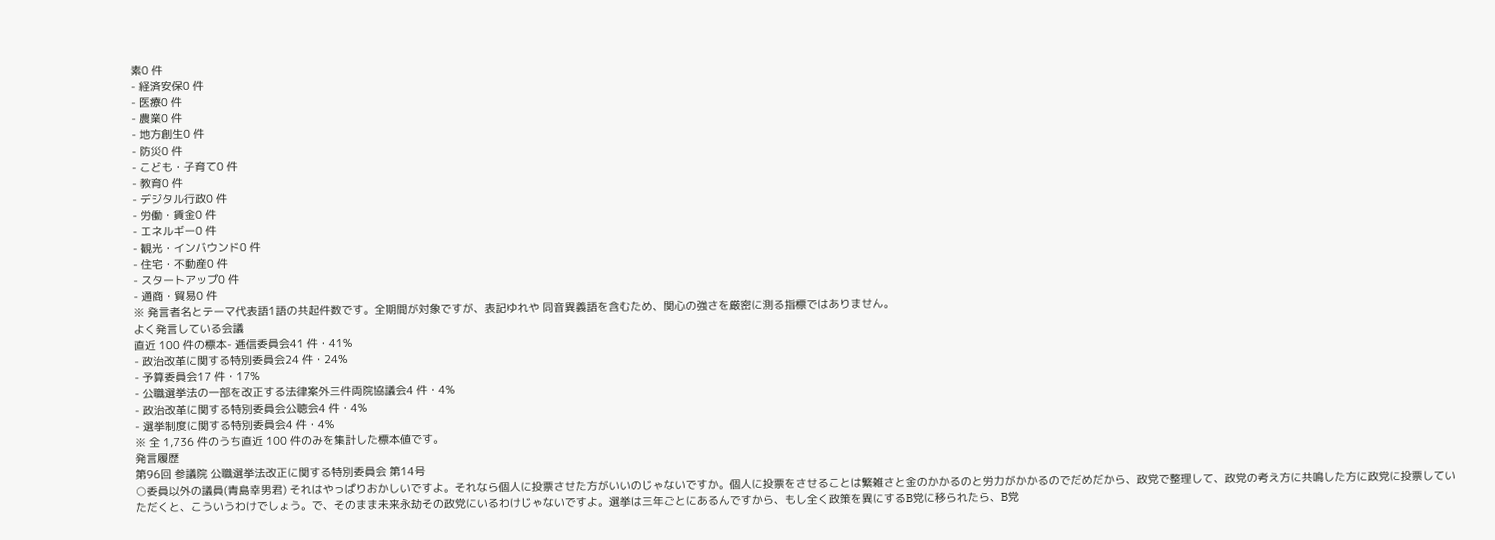素0 件
- 経済安保0 件
- 医療0 件
- 農業0 件
- 地方創生0 件
- 防災0 件
- こども・子育て0 件
- 教育0 件
- デジタル行政0 件
- 労働・賃金0 件
- エネルギー0 件
- 観光・インバウンド0 件
- 住宅・不動産0 件
- スタートアップ0 件
- 通商・貿易0 件
※ 発言者名とテーマ代表語1語の共起件数です。全期間が対象ですが、表記ゆれや 同音異義語を含むため、関心の強さを厳密に測る指標ではありません。
よく発言している会議
直近 100 件の標本- 逓信委員会41 件・41%
- 政治改革に関する特別委員会24 件・24%
- 予算委員会17 件・17%
- 公職選挙法の一部を改正する法律案外三件両院協議会4 件・4%
- 政治改革に関する特別委員会公聴会4 件・4%
- 選挙制度に関する特別委員会4 件・4%
※ 全 1,736 件のうち直近 100 件のみを集計した標本値です。
発言履歴
第96回 参議院 公職選挙法改正に関する特別委員会 第14号
○委員以外の議員(青島幸男君) それはやっぱりおかしいですよ。それなら個人に投票させた方がいいのじゃないですか。個人に投票をさせることは繁雑さと金のかかるのと労力がかかるのでだめだから、政党で整理して、政党の考え方に共鳴した方に政党に投票していただくと、こういうわけでしょう。で、そのまま未来永劫その政党にいるわけじゃないですよ。選挙は三年ごとにあるんですから、もし全く政策を異にするB党に移られたら、B党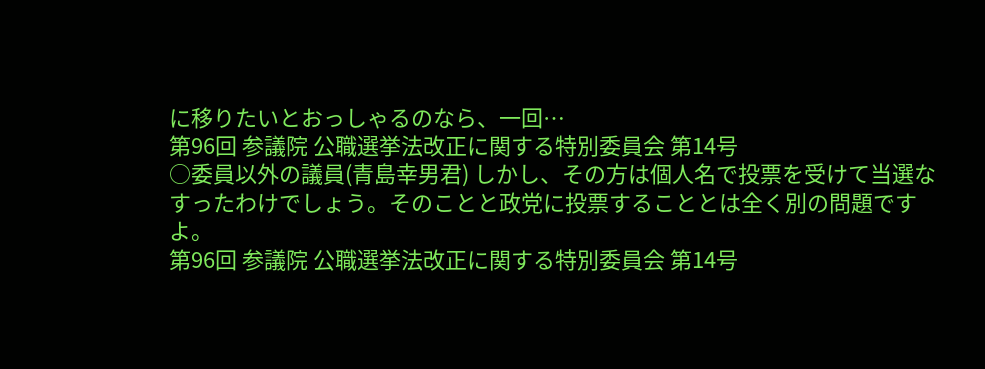に移りたいとおっしゃるのなら、一回…
第96回 参議院 公職選挙法改正に関する特別委員会 第14号
○委員以外の議員(青島幸男君) しかし、その方は個人名で投票を受けて当選なすったわけでしょう。そのことと政党に投票することとは全く別の問題ですよ。
第96回 参議院 公職選挙法改正に関する特別委員会 第14号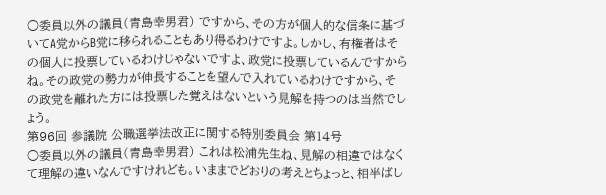○委員以外の議員(青島幸男君) ですから、その方が個人的な信条に基づいてA党からB党に移られることもあり得るわけですよ。しかし、有権者はその個人に投票しているわけじゃないですよ、政党に投票しているんですからね。その政党の勢力が伸長することを望んで入れているわけですから、その政党を離れた方には投票した覚えはないという見解を持つのは当然でしょう。
第96回 参議院 公職選挙法改正に関する特別委員会 第14号
○委員以外の議員(青島幸男君) これは松浦先生ね、見解の相違ではなくて理解の違いなんですけれども。いままでどおりの考えとちょっと、相半ばし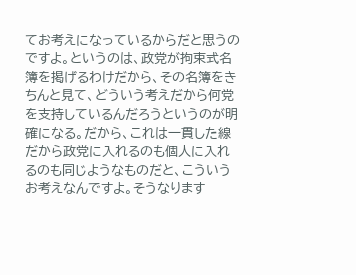てお考えになっているからだと思うのですよ。というのは、政党が拘束式名簿を掲げるわけだから、その名簿をきちんと見て、どういう考えだから何党を支持しているんだろうというのが明確になる。だから、これは一貫した線だから政党に入れるのも個人に入れるのも同じようなものだと、こういうお考えなんですよ。そうなります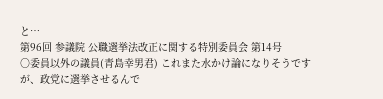と…
第96回 参議院 公職選挙法改正に関する特別委員会 第14号
○委員以外の議員(青島幸男君) これまた水かけ論になりそうですが、政党に選挙させるんで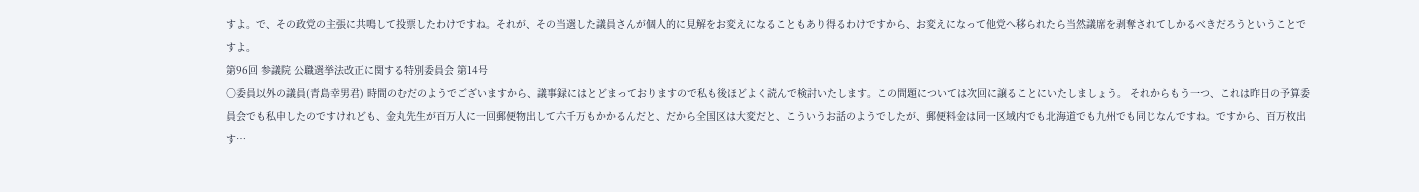すよ。で、その政党の主張に共鳴して投票したわけですね。それが、その当選した議員さんが個人的に見解をお変えになることもあり得るわけですから、お変えになって他党へ移られたら当然議席を剥奪されてしかるべきだろうということですよ。
第96回 参議院 公職選挙法改正に関する特別委員会 第14号
○委員以外の議員(青島幸男君) 時間のむだのようでございますから、議事録にはとどまっておりますので私も後ほどよく読んで検討いたします。この問題については次回に譲ることにいたしましょう。 それからもう一つ、これは昨日の予算委員会でも私申したのですけれども、金丸先生が百万人に一回郵便物出して六千万もかかるんだと、だから全国区は大変だと、こういうお話のようでしたが、郵便料金は同一区域内でも北海道でも九州でも同じなんですね。ですから、百万枚出す…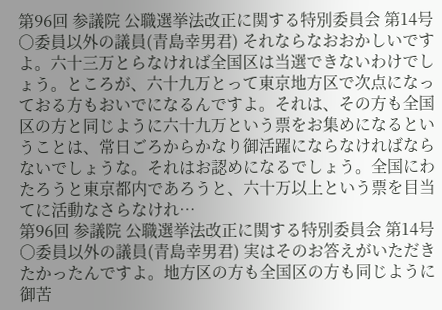第96回 参議院 公職選挙法改正に関する特別委員会 第14号
○委員以外の議員(青島幸男君) それならなおおかしいですよ。六十三万とらなければ全国区は当選できないわけでしょう。ところが、六十九万とって東京地方区で次点になっておる方もおいでになるんですよ。それは、その方も全国区の方と同じように六十九万という票をお集めになるということは、常日ごろからかなり御活躍にならなければならないでしょうな。それはお認めになるでしょう。全国にわたろうと東京都内であろうと、六十万以上という票を目当てに活動なさらなけれ…
第96回 参議院 公職選挙法改正に関する特別委員会 第14号
○委員以外の議員(青島幸男君) 実はそのお答えがいただきたかったんですよ。地方区の方も全国区の方も同じように御苦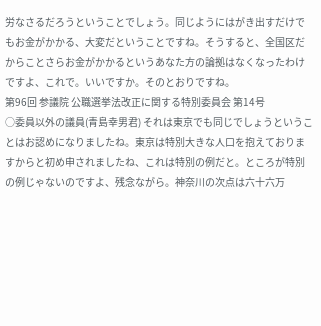労なさるだろうということでしょう。同じようにはがき出すだけでもお金がかかる、大変だということですね。そうすると、全国区だからことさらお金がかかるというあなた方の論拠はなくなったわけですよ、これで。いいですか。そのとおりですね。
第96回 参議院 公職選挙法改正に関する特別委員会 第14号
○委員以外の議員(青島幸男君) それは東京でも同じでしょうということはお認めになりましたね。東京は特別大きな人口を抱えておりますからと初め申されましたね、これは特別の例だと。ところが特別の例じゃないのですよ、残念ながら。神奈川の次点は六十六万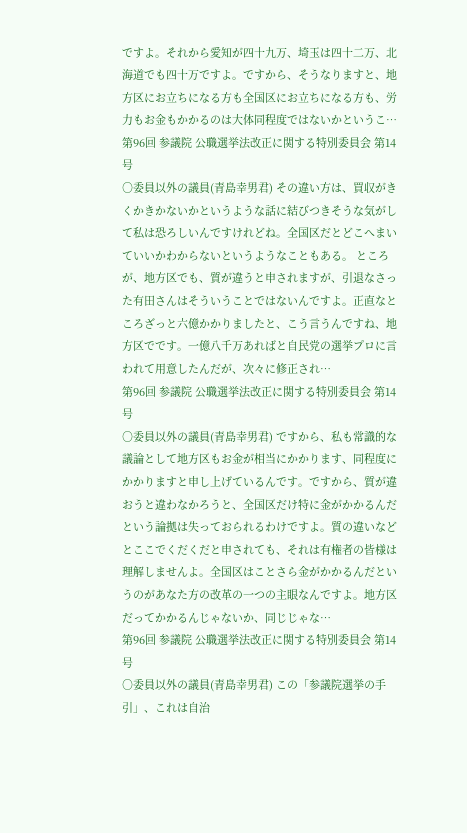ですよ。それから愛知が四十九万、埼玉は四十二万、北海道でも四十万ですよ。ですから、そうなりますと、地方区にお立ちになる方も全国区にお立ちになる方も、労力もお金もかかるのは大体同程度ではないかというこ…
第96回 参議院 公職選挙法改正に関する特別委員会 第14号
○委員以外の議員(青島幸男君) その違い方は、買収がきくかきかないかというような話に結びつきそうな気がして私は恐ろしいんですけれどね。全国区だとどこへまいていいかわからないというようなこともある。 ところが、地方区でも、質が違うと申されますが、引退なさった有田さんはそういうことではないんですよ。正直なところざっと六億かかりましたと、こう言うんですね、地方区でです。一億八千万あればと自民党の選挙プロに言われて用意したんだが、次々に修正され…
第96回 参議院 公職選挙法改正に関する特別委員会 第14号
○委員以外の議員(青島幸男君) ですから、私も常識的な議論として地方区もお金が相当にかかります、同程度にかかりますと申し上げているんです。ですから、質が違おうと違わなかろうと、全国区だけ特に金がかかるんだという論拠は失っておられるわけですよ。質の違いなどとここでくだくだと申されても、それは有権者の皆様は理解しませんよ。全国区はことさら金がかかるんだというのがあなた方の改革の一つの主眼なんですよ。地方区だってかかるんじゃないか、同じじゃな…
第96回 参議院 公職選挙法改正に関する特別委員会 第14号
○委員以外の議員(青島幸男君) この「参議院選挙の手引」、これは自治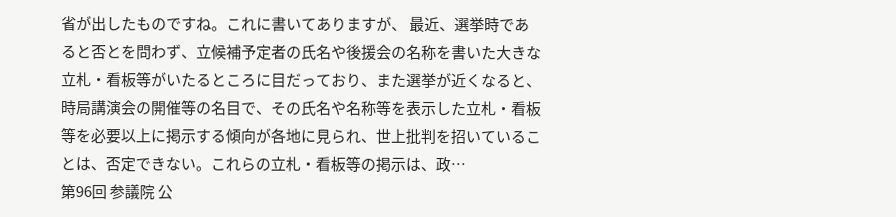省が出したものですね。これに書いてありますが、 最近、選挙時であると否とを問わず、立候補予定者の氏名や後援会の名称を書いた大きな立札・看板等がいたるところに目だっており、また選挙が近くなると、時局講演会の開催等の名目で、その氏名や名称等を表示した立札・看板等を必要以上に掲示する傾向が各地に見られ、世上批判を招いていることは、否定できない。これらの立札・看板等の掲示は、政…
第96回 参議院 公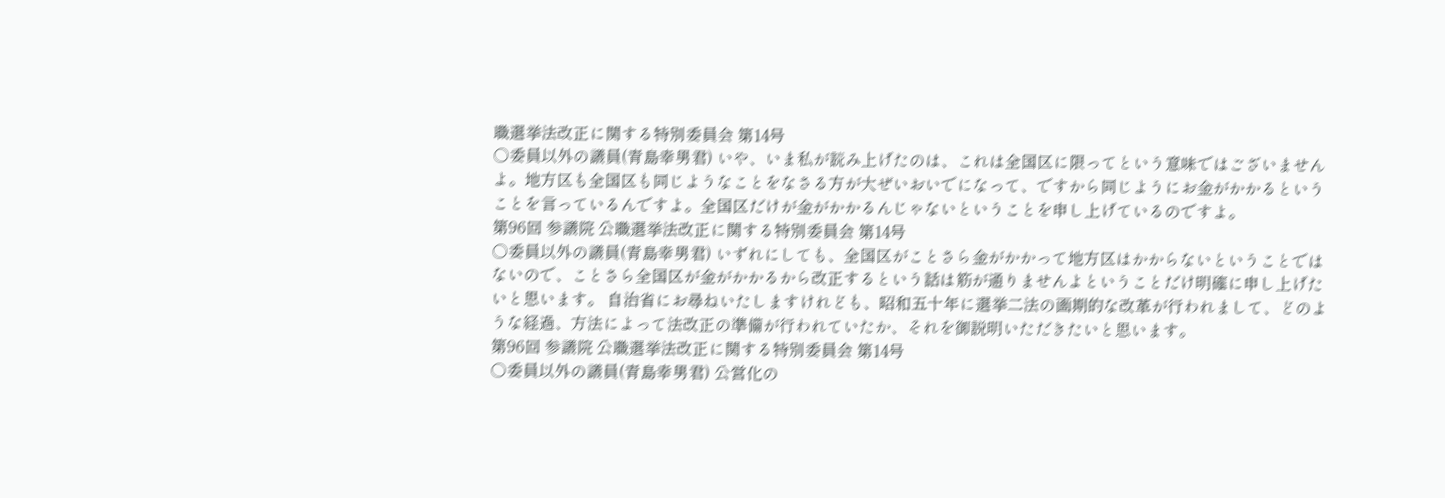職選挙法改正に関する特別委員会 第14号
○委員以外の議員(青島幸男君) いや、いま私が読み上げたのは、これは全国区に限ってという意味ではございませんよ。地方区も全国区も同じようなことをなさる方が大ぜいおいでになって、ですから同じようにお金がかかるということを言っているんですよ。全国区だけが金がかかるんじゃないということを申し上げているのですよ。
第96回 参議院 公職選挙法改正に関する特別委員会 第14号
○委員以外の議員(青島幸男君) いずれにしても、全国区がことさら金がかかって地方区はかからないということではないので、ことさら全国区が金がかかるから改正するという話は筋が通りませんよということだけ明確に申し上げたいと思います。 自治省にお尋ねいたしますけれども、昭和五十年に選挙二法の画期的な改革が行われまして、どのような経過、方法によって法改正の準備が行われていたか、それを御説明いただきたいと思います。
第96回 参議院 公職選挙法改正に関する特別委員会 第14号
○委員以外の議員(青島幸男君) 公営化の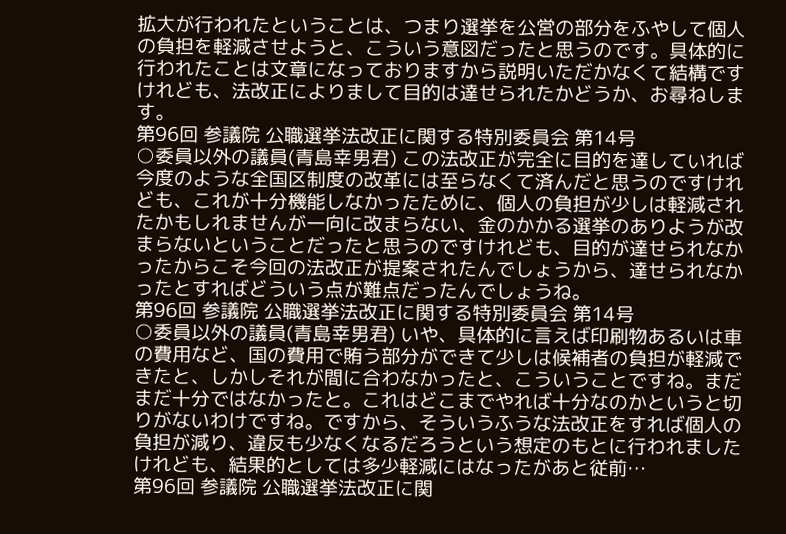拡大が行われたということは、つまり選挙を公営の部分をふやして個人の負担を軽減させようと、こういう意図だったと思うのです。具体的に行われたことは文章になっておりますから説明いただかなくて結構ですけれども、法改正によりまして目的は達せられたかどうか、お尋ねします。
第96回 参議院 公職選挙法改正に関する特別委員会 第14号
○委員以外の議員(青島幸男君) この法改正が完全に目的を達していれば今度のような全国区制度の改革には至らなくて済んだと思うのですけれども、これが十分機能しなかったために、個人の負担が少しは軽減されたかもしれませんが一向に改まらない、金のかかる選挙のありようが改まらないということだったと思うのですけれども、目的が達せられなかったからこそ今回の法改正が提案されたんでしょうから、達せられなかったとすればどういう点が難点だったんでしょうね。
第96回 参議院 公職選挙法改正に関する特別委員会 第14号
○委員以外の議員(青島幸男君) いや、具体的に言えば印刷物あるいは車の費用など、国の費用で賄う部分ができて少しは候補者の負担が軽減できたと、しかしそれが間に合わなかったと、こういうことですね。まだまだ十分ではなかったと。これはどこまでやれば十分なのかというと切りがないわけですね。ですから、そういうふうな法改正をすれば個人の負担が減り、違反も少なくなるだろうという想定のもとに行われましたけれども、結果的としては多少軽減にはなったがあと従前…
第96回 参議院 公職選挙法改正に関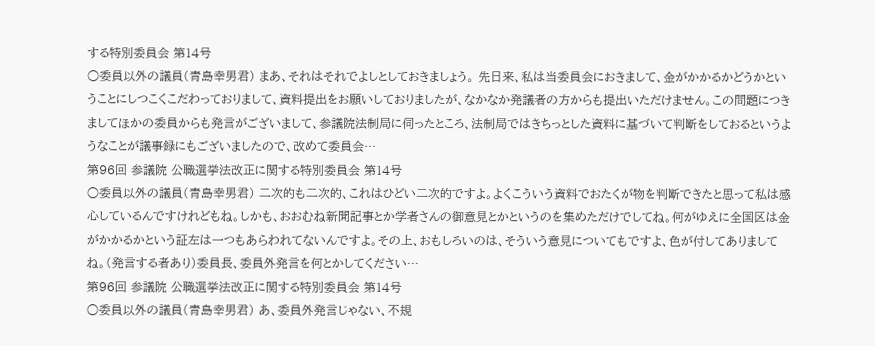する特別委員会 第14号
○委員以外の議員(青島幸男君) まあ、それはそれでよしとしておきましょう。 先日来、私は当委員会におきまして、金がかかるかどうかということにしつこくこだわっておりまして、資料提出をお願いしておりましたが、なかなか発議者の方からも提出いただけません。この問題につきましてほかの委員からも発言がございまして、参議院法制局に伺ったところ、法制局ではきちっとした資料に基づいて判断をしておるというようなことが議事録にもございましたので、改めて委員会…
第96回 参議院 公職選挙法改正に関する特別委員会 第14号
○委員以外の議員(青島幸男君) 二次的も二次的、これはひどい二次的ですよ。よくこういう資料でおたくが物を判断できたと思って私は感心しているんですけれどもね。しかも、おおむね新聞記事とか学者さんの御意見とかというのを集めただけでしてね。何がゆえに全国区は金がかかるかという証左は一つもあらわれてないんですよ。その上、おもしろいのは、そういう意見についてもですよ、色が付してありましてね。(発言する者あり)委員長、委員外発言を何とかしてください…
第96回 参議院 公職選挙法改正に関する特別委員会 第14号
○委員以外の議員(青島幸男君) あ、委員外発言じゃない、不規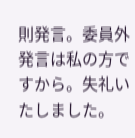則発言。委員外発言は私の方ですから。失礼いたしました。